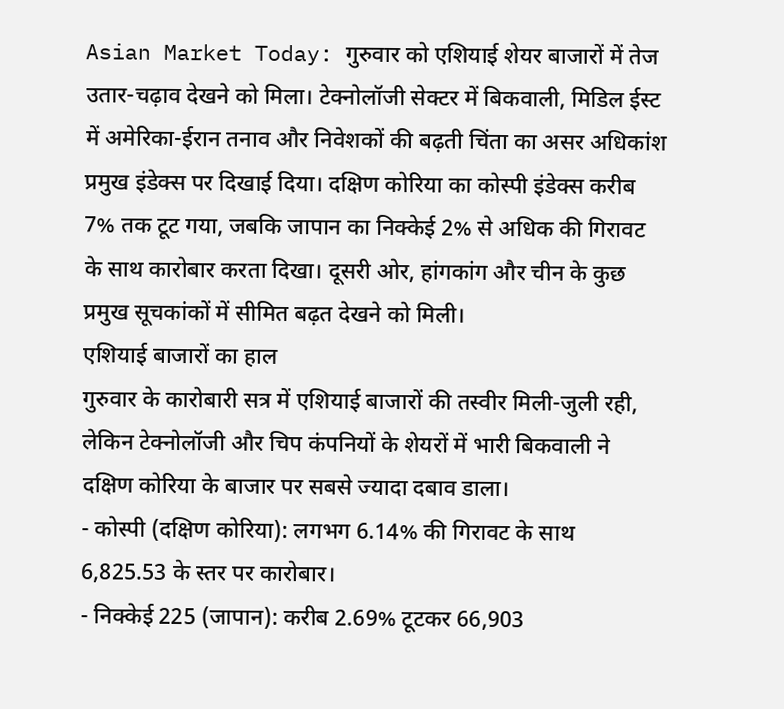Asian Market Today: गुरुवार को एशियाई शेयर बाजारों में तेज उतार-चढ़ाव देखने को मिला। टेक्नोलॉजी सेक्टर में बिकवाली, मिडिल ईस्ट में अमेरिका-ईरान तनाव और निवेशकों की बढ़ती चिंता का असर अधिकांश प्रमुख इंडेक्स पर दिखाई दिया। दक्षिण कोरिया का कोस्पी इंडेक्स करीब 7% तक टूट गया, जबकि जापान का निक्केई 2% से अधिक की गिरावट के साथ कारोबार करता दिखा। दूसरी ओर, हांगकांग और चीन के कुछ प्रमुख सूचकांकों में सीमित बढ़त देखने को मिली।
एशियाई बाजारों का हाल
गुरुवार के कारोबारी सत्र में एशियाई बाजारों की तस्वीर मिली-जुली रही, लेकिन टेक्नोलॉजी और चिप कंपनियों के शेयरों में भारी बिकवाली ने दक्षिण कोरिया के बाजार पर सबसे ज्यादा दबाव डाला।
- कोस्पी (दक्षिण कोरिया): लगभग 6.14% की गिरावट के साथ 6,825.53 के स्तर पर कारोबार।
- निक्केई 225 (जापान): करीब 2.69% टूटकर 66,903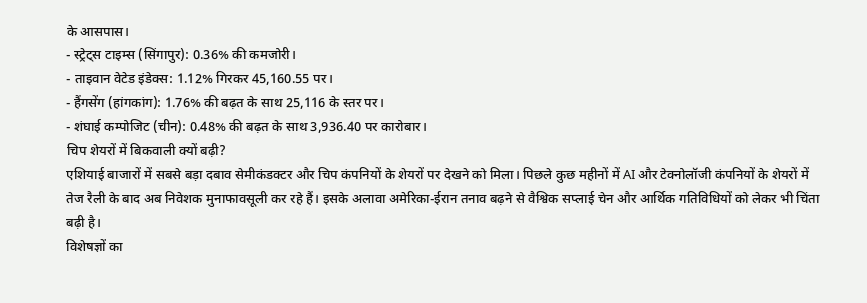के आसपास।
- स्ट्रेट्स टाइम्स (सिंगापुर): 0.36% की कमजोरी।
- ताइवान वेटेड इंडेक्स: 1.12% गिरकर 45,160.55 पर।
- हैंगसेंग (हांगकांग): 1.76% की बढ़त के साथ 25,116 के स्तर पर।
- शंघाई कम्पोजिट (चीन): 0.48% की बढ़त के साथ 3,936.40 पर कारोबार।
चिप शेयरों में बिकवाली क्यों बढ़ी?
एशियाई बाजारों में सबसे बड़ा दबाव सेमीकंडक्टर और चिप कंपनियों के शेयरों पर देखने को मिला। पिछले कुछ महीनों में AI और टेक्नोलॉजी कंपनियों के शेयरों में तेज रैली के बाद अब निवेशक मुनाफावसूली कर रहे हैं। इसके अलावा अमेरिका-ईरान तनाव बढ़ने से वैश्विक सप्लाई चेन और आर्थिक गतिविधियों को लेकर भी चिंता बढ़ी है।
विशेषज्ञों का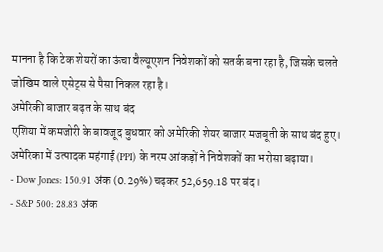मानना है कि टेक शेयरों का ऊंचा वैल्यूएशन निवेशकों को सतर्क बना रहा है, जिसके चलते जोखिम वाले एसेट्स से पैसा निकल रहा है।
अमेरिकी बाजार बढ़त के साथ बंद
एशिया में कमजोरी के बावजूद बुधवार को अमेरिकी शेयर बाजार मजबूती के साथ बंद हुए। अमेरिका में उत्पादक महंगाई (PPI) के नरम आंकड़ों ने निवेशकों का भरोसा बढ़ाया।
- Dow Jones: 150.91 अंक (0.29%) चढ़कर 52,659.18 पर बंद।
- S&P 500: 28.83 अंक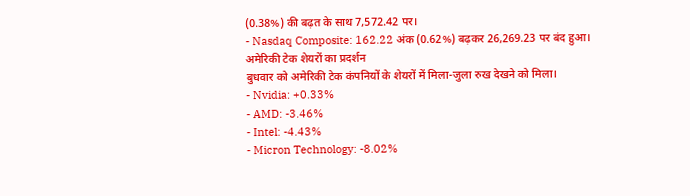(0.38%) की बढ़त के साथ 7,572.42 पर।
- Nasdaq Composite: 162.22 अंक (0.62%) बढ़कर 26,269.23 पर बंद हुआ।
अमेरिकी टेक शेयरों का प्रदर्शन
बुधवार को अमेरिकी टेक कंपनियों के शेयरों में मिला-जुला रुख देखने को मिला।
- Nvidia: +0.33%
- AMD: -3.46%
- Intel: -4.43%
- Micron Technology: -8.02%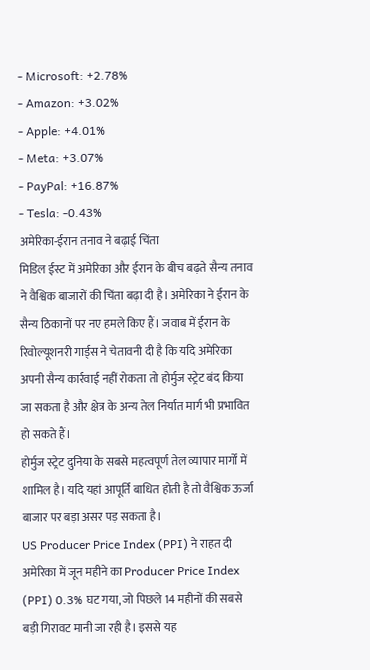- Microsoft: +2.78%
- Amazon: +3.02%
- Apple: +4.01%
- Meta: +3.07%
- PayPal: +16.87%
- Tesla: -0.43%
अमेरिका-ईरान तनाव ने बढ़ाई चिंता
मिडिल ईस्ट में अमेरिका और ईरान के बीच बढ़ते सैन्य तनाव ने वैश्विक बाजारों की चिंता बढ़ा दी है। अमेरिका ने ईरान के सैन्य ठिकानों पर नए हमले किए हैं। जवाब में ईरान के रिवोल्यूशनरी गार्ड्स ने चेतावनी दी है कि यदि अमेरिका अपनी सैन्य कार्रवाई नहीं रोकता तो होर्मुज स्ट्रेट बंद किया जा सकता है और क्षेत्र के अन्य तेल निर्यात मार्ग भी प्रभावित हो सकते हैं।
होर्मुज स्ट्रेट दुनिया के सबसे महत्वपूर्ण तेल व्यापार मार्गों में शामिल है। यदि यहां आपूर्ति बाधित होती है तो वैश्विक ऊर्जा बाजार पर बड़ा असर पड़ सकता है।
US Producer Price Index (PPI) ने राहत दी
अमेरिका में जून महीने का Producer Price Index (PPI) 0.3% घट गया, जो पिछले 14 महीनों की सबसे बड़ी गिरावट मानी जा रही है। इससे यह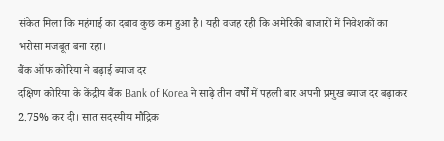संकेत मिला कि महंगाई का दबाव कुछ कम हुआ है। यही वजह रही कि अमेरिकी बाजारों में निवेशकों का भरोसा मजबूत बना रहा।
बैंक ऑफ कोरिया ने बढ़ाई ब्याज दर
दक्षिण कोरिया के केंद्रीय बैंक Bank of Korea ने साढ़े तीन वर्षों में पहली बार अपनी प्रमुख ब्याज दर बढ़ाकर 2.75% कर दी। सात सदस्यीय मौद्रिक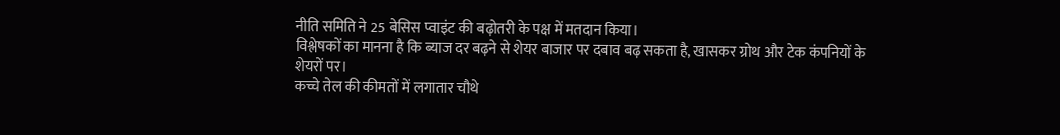नीति समिति ने 25 बेसिस प्वाइंट की बढ़ोतरी के पक्ष में मतदान किया।
विश्लेषकों का मानना है कि ब्याज दर बढ़ने से शेयर बाजार पर दबाव बढ़ सकता है, खासकर ग्रोथ और टेक कंपनियों के शेयरों पर।
कच्चे तेल की कीमतों में लगातार चौथे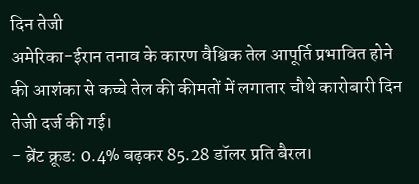दिन तेजी
अमेरिका-ईरान तनाव के कारण वैश्विक तेल आपूर्ति प्रभावित होने की आशंका से कच्चे तेल की कीमतों में लगातार चौथे कारोबारी दिन तेजी दर्ज की गई।
- ब्रेंट क्रूड: 0.4% बढ़कर 85.28 डॉलर प्रति बैरल।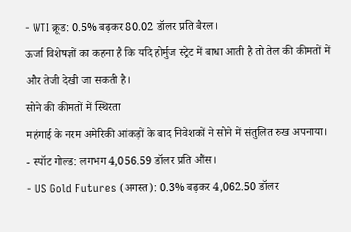- WTI क्रूड: 0.5% बढ़कर 80.02 डॉलर प्रति बैरल।
ऊर्जा विशेषज्ञों का कहना है कि यदि होर्मुज स्ट्रेट में बाधा आती है तो तेल की कीमतों में और तेजी देखी जा सकती है।
सोने की कीमतों में स्थिरता
महंगाई के नरम अमेरिकी आंकड़ों के बाद निवेशकों ने सोने में संतुलित रुख अपनाया।
- स्पॉट गोल्ड: लगभग 4,056.59 डॉलर प्रति औंस।
- US Gold Futures (अगस्त): 0.3% बढ़कर 4,062.50 डॉलर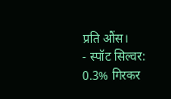प्रति औंस।
- स्पॉट सिल्वर: 0.3% गिरकर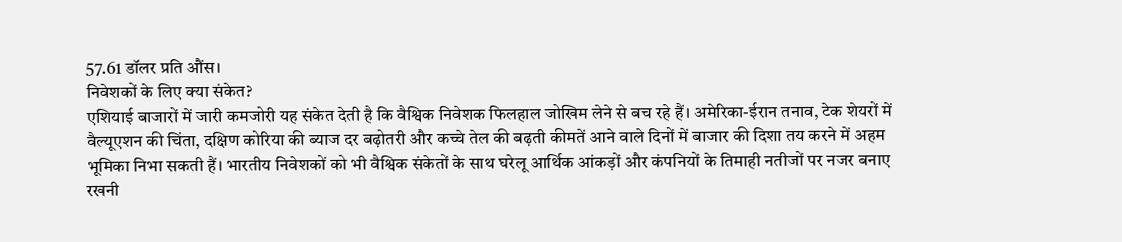57.61 डॉलर प्रति औंस।
निवेशकों के लिए क्या संकेत?
एशियाई बाजारों में जारी कमजोरी यह संकेत देती है कि वैश्विक निवेशक फिलहाल जोखिम लेने से बच रहे हैं। अमेरिका-ईरान तनाव, टेक शेयरों में वैल्यूएशन की चिंता, दक्षिण कोरिया की ब्याज दर बढ़ोतरी और कच्चे तेल की बढ़ती कीमतें आने वाले दिनों में बाजार की दिशा तय करने में अहम भूमिका निभा सकती हैं। भारतीय निवेशकों को भी वैश्विक संकेतों के साथ घरेलू आर्थिक आंकड़ों और कंपनियों के तिमाही नतीजों पर नजर बनाए रखनी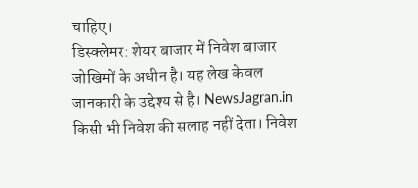चाहिए।
डिस्क्लेमर: शेयर बाजार में निवेश बाजार जोखिमों के अधीन है। यह लेख केवल जानकारी के उद्देश्य से है। NewsJagran.in किसी भी निवेश की सलाह नहीं देता। निवेश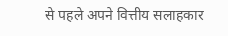से पहले अपने वित्तीय सलाहकार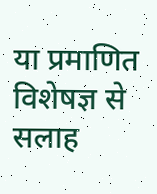या प्रमाणित विशेषज्ञ से सलाह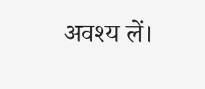अवश्य लें।